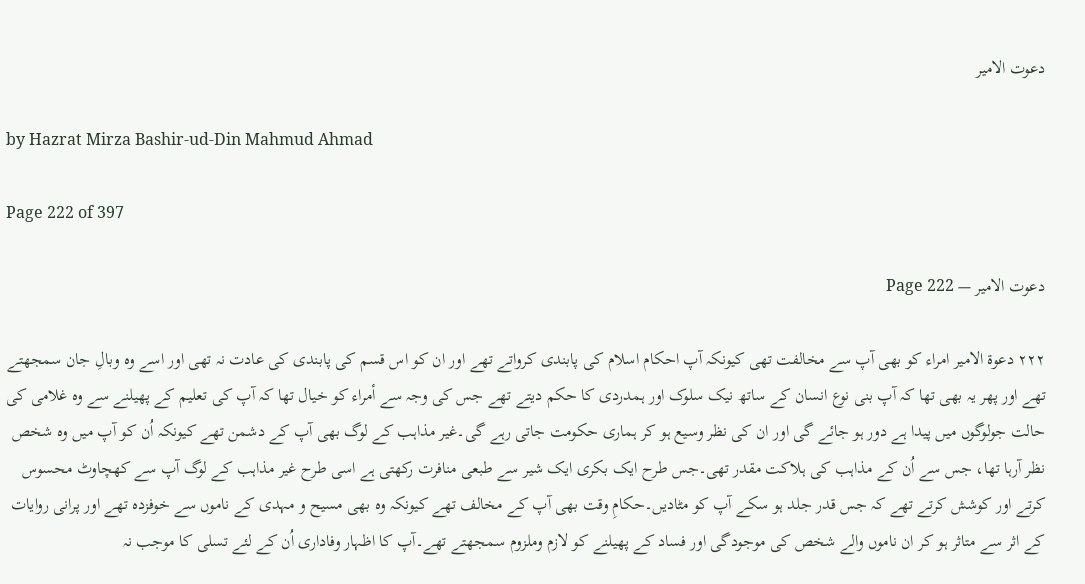دعوت الامیر

by Hazrat Mirza Bashir-ud-Din Mahmud Ahmad

Page 222 of 397

دعوت الامیر — Page 222

۲۲۲ دعوة الامير امراء کو بھی آپ سے مخالفت تھی کیونکہ آپ احکام اسلام کی پابندی کرواتے تھے اور ان کو اس قسم کی پابندی کی عادت نہ تھی اور اسے وہ وبالِ جان سمجھتے تھے اور پھر یہ بھی تھا کہ آپ بنی نوع انسان کے ساتھ نیک سلوک اور ہمدردی کا حکم دیتے تھے جس کی وجہ سے أمراء کو خیال تھا کہ آپ کی تعلیم کے پھیلنے سے وہ غلامی کی حالت جولوگوں میں پیدا ہے دور ہو جائے گی اور ان کی نظر وسیع ہو کر ہماری حکومت جاتی رہے گی۔غیر مذاہب کے لوگ بھی آپ کے دشمن تھے کیونکہ اُن کو آپ میں وہ شخص نظر آرہا تھا، جس سے اُن کے مذاہب کی ہلاکت مقدر تھی۔جس طرح ایک بکری ایک شیر سے طبعی منافرت رکھتی ہے اسی طرح غیر مذاہب کے لوگ آپ سے کھچاوٹ محسوس کرتے اور کوشش کرتے تھے کہ جس قدر جلد ہو سکے آپ کو مٹادیں۔حکامِ وقت بھی آپ کے مخالف تھے کیونکہ وہ بھی مسیح و مہدی کے ناموں سے خوفزدہ تھے اور پرانی روایات کے اثر سے متاثر ہو کر ان ناموں والے شخص کی موجودگی اور فساد کے پھیلنے کو لازم وملزوم سمجھتے تھے۔آپ کا اظہار وفاداری اُن کے لئے تسلی کا موجب نہ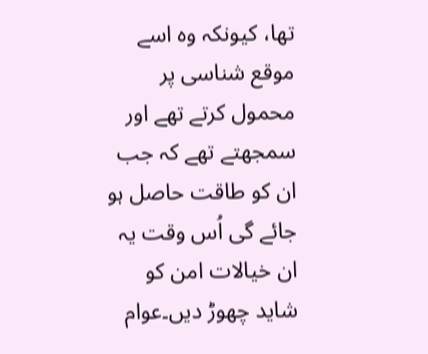تھا، کیونکہ وہ اسے موقع شناسی پر محمول کرتے تھے اور سمجھتے تھے کہ جب ان کو طاقت حاصل ہو جائے گی اُس وقت یہ ان خیالات امن کو شاید چھوڑ دیں۔عوام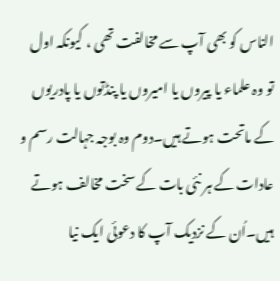الناس کو بھی آپ سے مخالفت تھی ، کیونکہ اول تو وہ علماء یا پیروں یا امیروں یا پنڈتوں یا پادریوں کے ماتحت ہوتے ہیں۔دوم وہ بوجہ جہالت رسم و عادات کے ہر نئی بات کے سخت مخالف ہوتے ہیں۔اُن کے نزدیک آپ کا دعوئی ایک نیا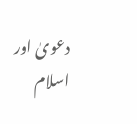دعویٰ اور اسلام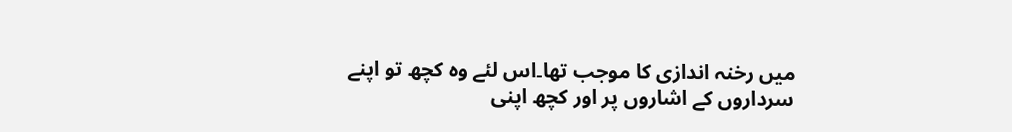میں رخنہ اندازی کا موجب تھا۔اس لئے وہ کچھ تو اپنے سرداروں کے اشاروں پر اور کچھ اپنی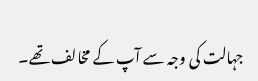جہالت کی وجہ سے آپ کے مخالف تھے۔